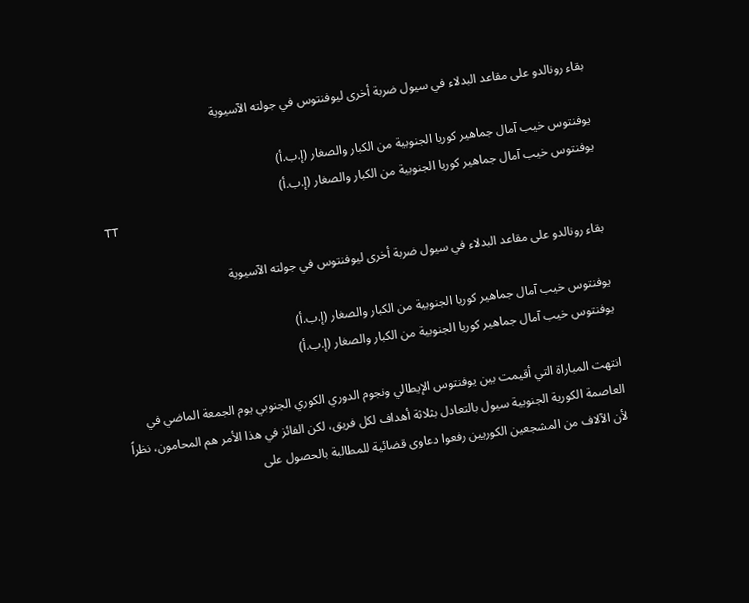بقاء رونالدو على مقاعد البدلاء في سيول ضربة أخرى ليوفنتوس في جولته الآسيوية

يوفنتوس خيب آمال جماهير كوريا الجنوبية من الكبار والصغار (إ.ب.أ)
يوفنتوس خيب آمال جماهير كوريا الجنوبية من الكبار والصغار (إ.ب.أ)
TT

بقاء رونالدو على مقاعد البدلاء في سيول ضربة أخرى ليوفنتوس في جولته الآسيوية

يوفنتوس خيب آمال جماهير كوريا الجنوبية من الكبار والصغار (إ.ب.أ)
يوفنتوس خيب آمال جماهير كوريا الجنوبية من الكبار والصغار (إ.ب.أ)

انتهت المباراة التي أقيمت بين يوفنتوس الإيطالي ونجوم الدوري الكوري الجنوبي يوم الجمعة الماضي في العاصمة الكورية الجنوبية سيول بالتعادل بثلاثة أهداف لكل فريق، لكن الفائز في هذا الأمر هم المحامون، نظراً لأن الآلاف من المشجعين الكوريين رفعوا دعاوى قضائية للمطالبة بالحصول على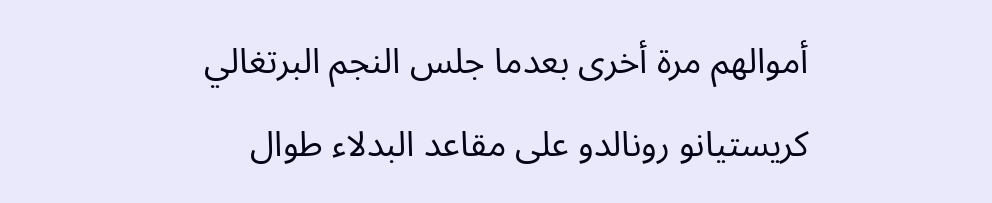أموالهم مرة أخرى بعدما جلس النجم البرتغالي كريستيانو رونالدو على مقاعد البدلاء طوال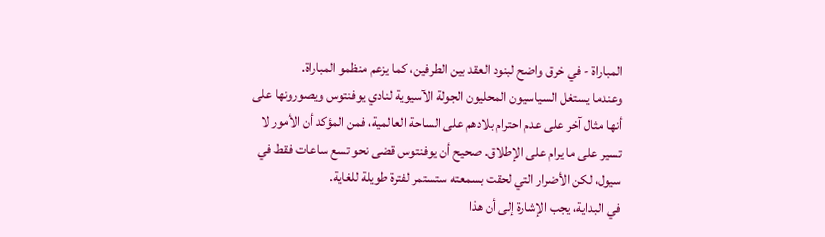المباراة - في خرق واضح لبنود العقد بين الطرفين، كما يزعم منظمو المباراة.
وعندما يستغل السياسيون المحليون الجولة الآسيوية لنادي يوفنتوس ويصورونها على أنها مثال آخر على عدم احترام بلادهم على الساحة العالمية، فمن المؤكد أن الأمور لا تسير على ما يرام على الإطلاق. صحيح أن يوفنتوس قضى نحو تسع ساعات فقط في سيول، لكن الأضرار التي لحقت بسمعته ستستمر لفترة طويلة للغاية.
في البداية، يجب الإشارة إلى أن هذا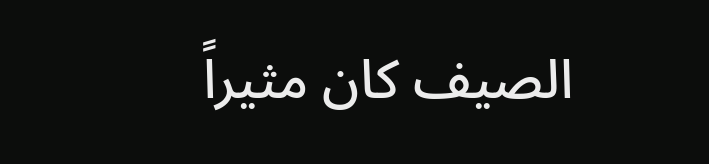الصيف كان مثيراً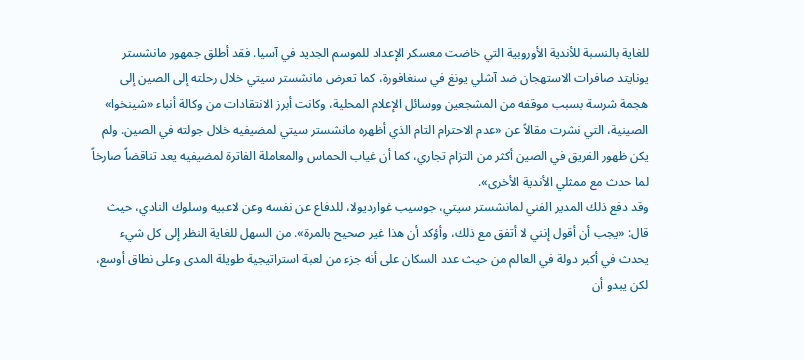للغاية بالنسبة للأندية الأوروبية التي خاضت معسكر الإعداد للموسم الجديد في آسيا. فقد أطلق جمهور مانشستر يونايتد صافرات الاستهجان ضد آشلي يونغ في سنغافورة، كما تعرض مانشستر سيتي خلال رحلته إلى الصين إلى هجمة شرسة بسبب موقفه من المشجعين ووسائل الإعلام المحلية، وكانت أبرز الانتقادات من وكالة أنباء «شينخوا» الصينية، التي نشرت مقالاً عن «عدم الاحترام التام الذي أظهره مانشستر سيتي لمضيفيه خلال جولته في الصين. ولم يكن ظهور الفريق في الصين أكثر من التزام تجاري، كما أن غياب الحماس والمعاملة الفاترة لمضيفيه يعد تناقضاً صارخاً لما حدث مع ممثلي الأندية الأخرى».
وقد دفع ذلك المدير الفني لمانشستر سيتي، جوسيب غوارديولا، للدفاع عن نفسه وعن لاعبيه وسلوك النادي، حيث قال: «يجب أن أقول إنني لا أتفق مع ذلك، وأؤكد أن هذا غير صحيح بالمرة». من السهل للغاية النظر إلى كل شيء يحدث في أكبر دولة في العالم من حيث عدد السكان على أنه جزء من لعبة استراتيجية طويلة المدى وعلى نطاق أوسع، لكن يبدو أن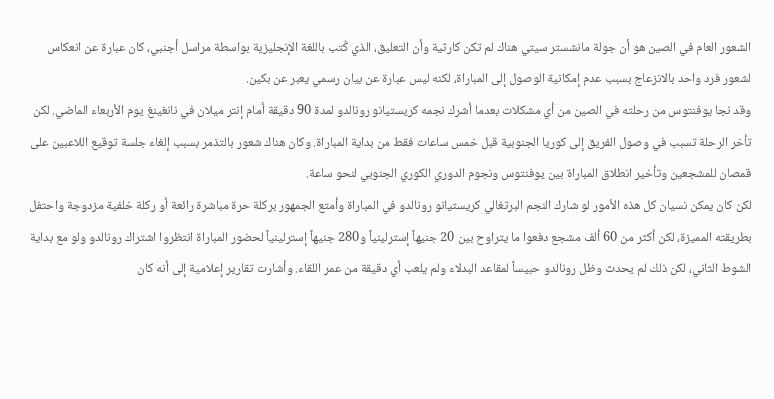الشعور العام في الصين هو أن جولة مانشستر سيتي هناك لم تكن كارثية وأن التعليق، الذي كُتب باللغة الإنجليزية بواسطة مراسل أجنبي، كان عبارة عن انعكاس لشعور فرد واحد بالانزعاج بسبب عدم إمكانية الوصول إلى المباراة، لكنه ليس عبارة عن بيان رسمي يعبر عن بكين.
وقد نجا يوفنتوس من رحلته في الصين من أي مشكلات بعدما أشرك نجمه كريستيانو رونالدو لمدة 90 دقيقة أمام إنتر ميلان في نانغينغ يوم الأربعاء الماضي. لكن تأخر الرحلة تسبب في وصول الفريق إلى كوريا الجنوبية قبل خمس ساعات فقط من بداية المباراة. وكان هناك شعور بالتذمر بسبب إلغاء جلسة توقيع اللاعبين على قمصان للمشجعين وتأخير انطلاق المباراة بين يوفنتوس ونجوم الدوري الكوري الجنوبي لنحو ساعة.
لكن كان يمكن نسيان كل هذه الأمور لو شارك النجم البرتغالي كريستيانو رونالدو في المباراة وأمتع الجمهور بركلة حرة مباشرة رائعة أو ركلة خلفية مزدوجة واحتفل بطريقته المميزة، لكن أكثر من 60 ألف مشجع دفعوا ما يتراوح بين 20 جنيهاً إسترلينياً و280 جنيهاً إسترلينياً لحضور المباراة انتظروا اشتراك رونالدو ولو مع بداية الشوط الثاني، لكن ذلك لم يحدث وظل رونالدو حبيساً لمقاعد البدلاء ولم يلعب أي دقيقة من عمر اللقاء. وأشارت تقارير إعلامية إلى أنه كان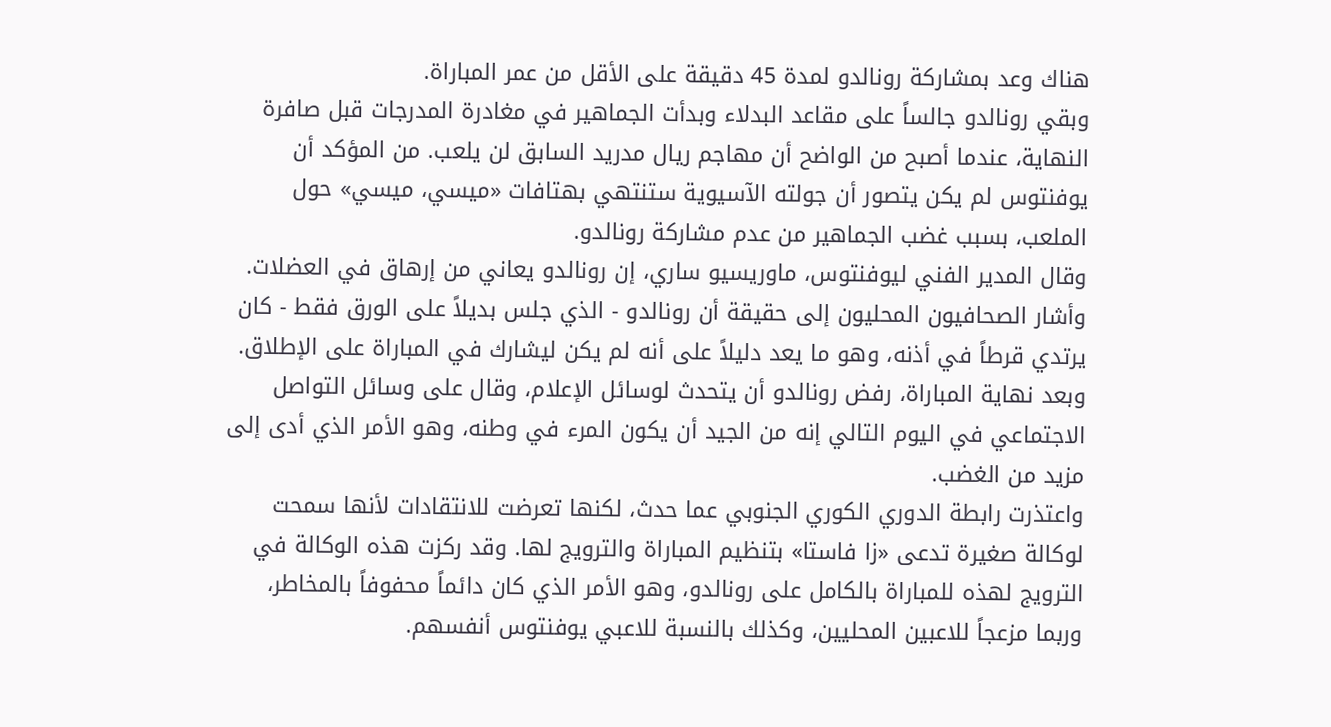هناك وعد بمشاركة رونالدو لمدة 45 دقيقة على الأقل من عمر المباراة.
وبقي رونالدو جالساً على مقاعد البدلاء وبدأت الجماهير في مغادرة المدرجات قبل صافرة النهاية، عندما أصبح من الواضح أن مهاجم ريال مدريد السابق لن يلعب. من المؤكد أن يوفنتوس لم يكن يتصور أن جولته الآسيوية ستنتهي بهتافات «ميسي، ميسي» حول الملعب، بسبب غضب الجماهير من عدم مشاركة رونالدو.
وقال المدير الفني ليوفنتوس، ماوريسيو ساري، إن رونالدو يعاني من إرهاق في العضلات. وأشار الصحافيون المحليون إلى حقيقة أن رونالدو - الذي جلس بديلاً على الورق فقط - كان يرتدي قرطاً في أذنه، وهو ما يعد دليلاً على أنه لم يكن ليشارك في المباراة على الإطلاق. وبعد نهاية المباراة، رفض رونالدو أن يتحدث لوسائل الإعلام، وقال على وسائل التواصل الاجتماعي في اليوم التالي إنه من الجيد أن يكون المرء في وطنه، وهو الأمر الذي أدى إلى مزيد من الغضب.
واعتذرت رابطة الدوري الكوري الجنوبي عما حدث، لكنها تعرضت للانتقادات لأنها سمحت لوكالة صغيرة تدعى «زا فاستا» بتنظيم المباراة والترويج لها. وقد ركزت هذه الوكالة في الترويج لهذه للمباراة بالكامل على رونالدو، وهو الأمر الذي كان دائماً محفوفاً بالمخاطر، وربما مزعجاً للاعبين المحليين، وكذلك بالنسبة للاعبي يوفنتوس أنفسهم.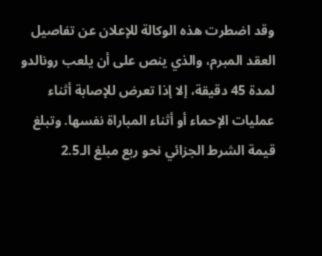وقد اضطرت هذه الوكالة للإعلان عن تفاصيل العقد المبرم، والذي ينص على أن يلعب رونالدو لمدة 45 دقيقة، إلا إذا تعرض للإصابة أثناء عمليات الإحماء أو أثناء المباراة نفسها. وتبلغ قيمة الشرط الجزائي نحو ربع مبلغ الـ2.5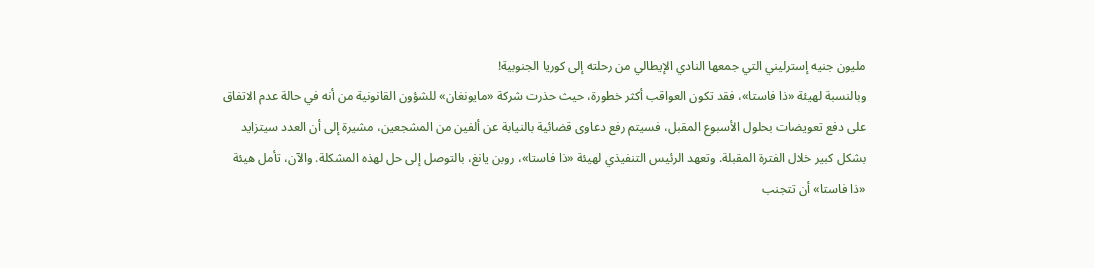مليون جنيه إسترليني التي جمعها النادي الإيطالي من رحلته إلى كوريا الجنوبية!
وبالنسبة لهيئة «ذا فاستا»، فقد تكون العواقب أكثر خطورة، حيث حذرت شركة «مايونغان» للشؤون القانونية من أنه في حالة عدم الاتفاق على دفع تعويضات بحلول الأسبوع المقبل، فسيتم رفع دعاوى قضائية بالنيابة عن ألفين من المشجعين، مشيرة إلى أن العدد سيتزايد بشكل كبير خلال الفترة المقبلة. وتعهد الرئيس التنفيذي لهيئة «ذا فاستا»، روبن يانغ، بالتوصل إلى حل لهذه المشكلة. والآن، تأمل هيئة «ذا فاستا» أن تتجنب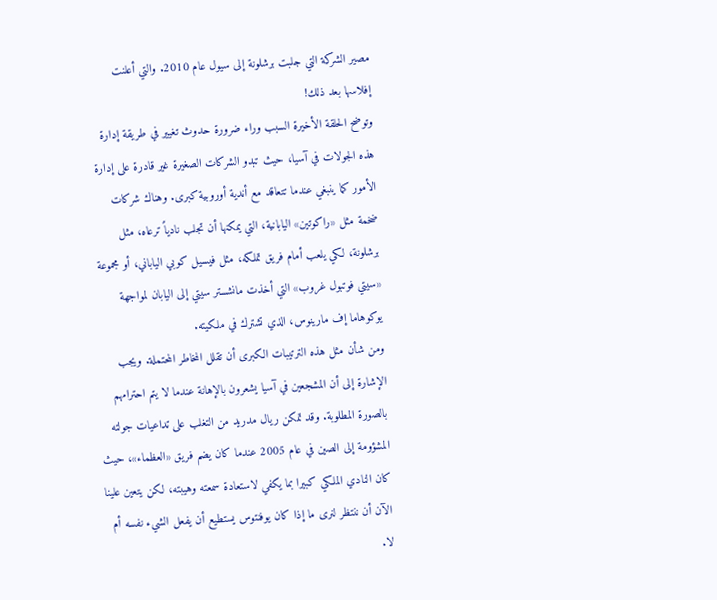مصير الشركة التي جلبت برشلونة إلى سيول عام 2010. والتي أعلنت إفلاسها بعد ذلك!
وتوضح الحلقة الأخيرة السبب وراء ضرورة حدوث تغيير في طريقة إدارة هذه الجولات في آسيا، حيث تبدو الشركات الصغيرة غير قادرة على إدارة الأمور كما ينبغي عندما تتعاقد مع أندية أوروبية كبرى. وهناك شركات ضخمة مثل «راكوتين» اليابانية، التي يمكنها أن تجلب نادياً ترعاه، مثل برشلونة، لكي يلعب أمام فريق تملكه، مثل فيسيل كوبي الياباني، أو مجموعة «سيتي فوتبول غروب» التي أخذت مانشستر سيتي إلى اليابان لمواجهة يوكوهاما إف مارينوس، الذي تشترك في ملكيته.
ومن شأن مثل هذه الترتيبات الكبرى أن تقلل المخاطر المحتملة. ويجب الإشارة إلى أن المشجعين في آسيا يشعرون بالإهانة عندما لا يتم احترامهم بالصورة المطلوبة. وقد تمكن ريال مدريد من التغلب على تداعيات جولته المشؤومة إلى الصين في عام 2005 عندما كان يضم فريق «العظماء»، حيث كان النادي الملكي كبيرا بما يكفي لاستعادة سمعته وهيبته، لكن يتعين علينا الآن أن ننتظر لنرى ما إذا كان يوفنتوس يستطيع أن يفعل الشيء نفسه أم لا.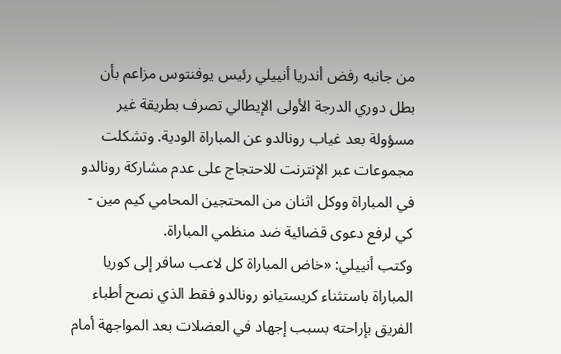من جانبه رفض أندريا أنييلي رئيس يوفنتوس مزاعم بأن بطل دوري الدرجة الأولى الإيطالي تصرف بطريقة غير مسؤولة بعد غياب رونالدو عن المباراة الودية. وتشكلت مجموعات عبر الإنترنت للاحتجاج على عدم مشاركة رونالدو في المباراة ووكل اثنان من المحتجين المحامي كيم مين - كي لرفع دعوى قضائية ضد منظمي المباراة.
وكتب أنييلي: «خاض المباراة كل لاعب سافر إلى كوريا المباراة باستثناء كريستيانو رونالدو فقط الذي نصح أطباء الفريق بإراحته بسبب إجهاد في العضلات بعد المواجهة أمام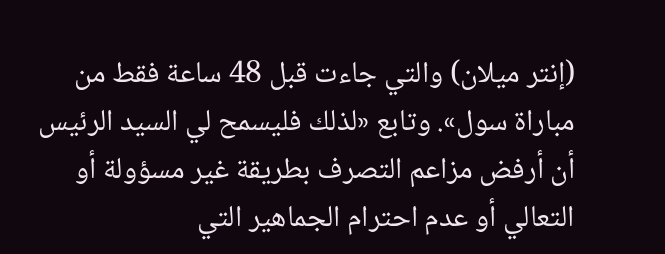(إنتر ميلان) والتي جاءت قبل 48 ساعة فقط من مباراة سول». وتابع «لذلك فليسمح لي السيد الرئيس أن أرفض مزاعم التصرف بطريقة غير مسؤولة أو التعالي أو عدم احترام الجماهير التي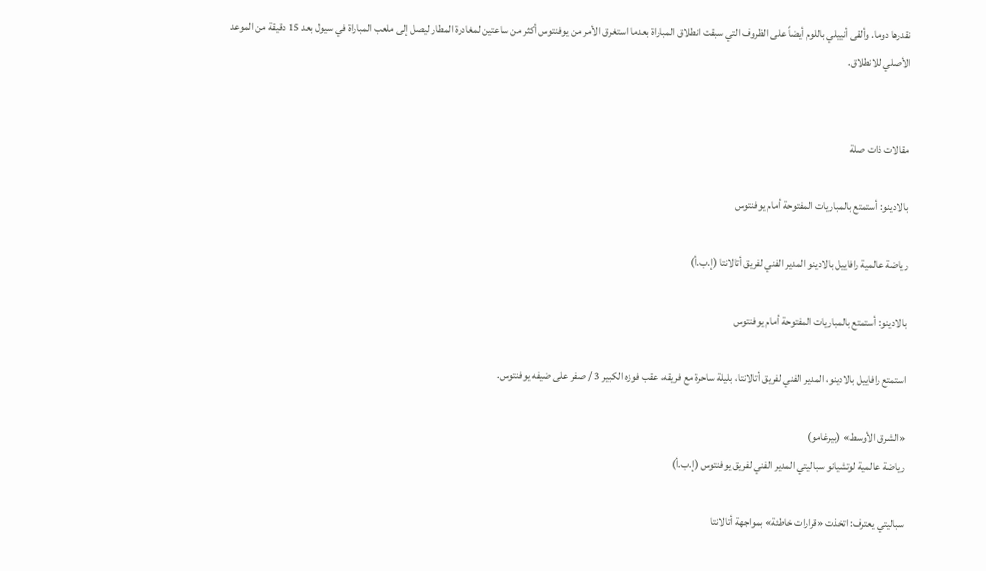نقدرها دوما. وألقى أنييلي باللوم أيضاً على الظروف التي سبقت انطلاق المباراة بعدما استغرق الأمر من يوفنتوس أكثر من ساعتين لمغادرة المطار ليصل إلى ملعب المباراة في سيول بعد 15 دقيقة من الموعد الأصلي للانطلاق.


مقالات ذات صلة

بالادينو: أستمتع بالمباريات المفتوحة أمام يوفنتوس

رياضة عالمية رافاييل بالادينو المدير الفني لفريق أتالانتا (إ.ب.أ)

بالادينو: أستمتع بالمباريات المفتوحة أمام يوفنتوس

استمتع رافاييل بالادينو، المدير الفني لفريق أتالانتا، بليلة ساحرة مع فريقه، عقب فوزه الكبير 3 / صفر على ضيفه يوفنتوس.

«الشرق الأوسط» (بيرغامو)
رياضة عالمية لوتشيانو سباليتي المدير الفني لفريق يوفنتوس (إ.ب.أ)

سباليتي يعترف: اتخذت «قرارات خاطئة» بمواجهة أتالانتا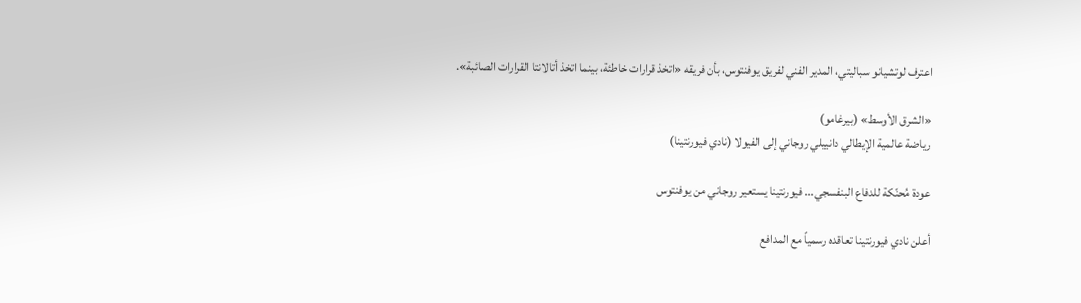اعترف لوتشيانو سباليتي، المدير الفني لفريق يوفنتوس، بأن فريقه «اتخذ قرارات خاطئة، بينما اتخذ أتالانتا القرارات الصائبة».

«الشرق الأوسط» (بيرغامو)
رياضة عالمية الإيطالي دانييلي روجاني إلى الفيولا (نادي فيورنتينا)

عودة مُحنّكة للدفاع البنفسجي... فيورنتينا يستعير روجاني من يوفنتوس

أعلن نادي فيورنتينا تعاقده رسمياً مع المدافع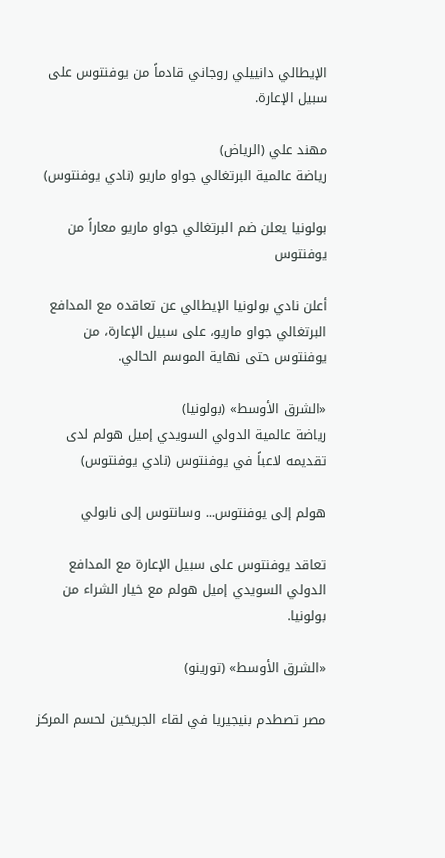الإيطالي دانييلي روجاني قادماً من يوفنتوس على سبيل الإعارة.

مهند علي (الرياض)
رياضة عالمية البرتغالي جواو ماريو (نادي يوفنتوس)

بولونيا يعلن ضم البرتغالي جواو ماريو معاراً من يوفنتوس

أعلن نادي بولونيا الإيطالي عن تعاقده مع المدافع البرتغالي جواو ماريو، على سبيل الإعارة، من يوفنتوس حتى نهاية الموسم الحالي.

«الشرق الأوسط» (بولونيا)
رياضة عالمية الدولي السويدي إميل هولم لدى تقديمه لاعباً في يوفنتوس (نادي يوفنتوس)

هولم إلى يوفنتوس... وسانتوس إلى نابولي

تعاقد يوفنتوس على سبيل الإعارة مع المدافع الدولي السويدي إميل هولم مع خيار الشراء من بولونيا.

«الشرق الأوسط» (تورينو)

مصر تصطدم بنيجيريا في لقاء الجريحَين لحسم المركز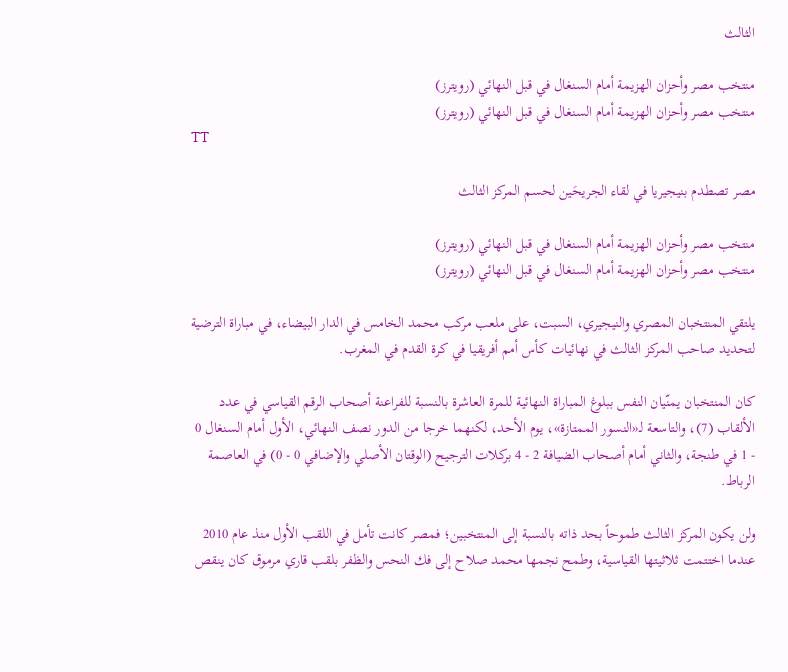الثالث

منتخب مصر وأحزان الهزيمة أمام السنغال في قبل النهائي (رويترز)
منتخب مصر وأحزان الهزيمة أمام السنغال في قبل النهائي (رويترز)
TT

مصر تصطدم بنيجيريا في لقاء الجريحَين لحسم المركز الثالث

منتخب مصر وأحزان الهزيمة أمام السنغال في قبل النهائي (رويترز)
منتخب مصر وأحزان الهزيمة أمام السنغال في قبل النهائي (رويترز)

يلتقي المنتخبان المصري والنيجيري، السبت، على ملعب مركب محمد الخامس في الدار البيضاء، في مباراة الترضية لتحديد صاحب المركز الثالث في نهائيات كأس أمم أفريقيا في كرة القدم في المغرب.

كان المنتخبان يمنّيان النفس ببلوغ المباراة النهائية للمرة العاشرة بالنسبة للفراعنة أصحاب الرقم القياسي في عدد الألقاب (7)، والتاسعة لـ«النسور الممتازة»، يوم الأحد، لكنهما خرجا من الدور نصف النهائي، الأول أمام السنغال 0 - 1 في طنجة، والثاني أمام أصحاب الضيافة 2 - 4 بركلات الترجيح (الوقتان الأصلي والإضافي 0 - 0) في العاصمة الرباط.

ولن يكون المركز الثالث طموحاً بحد ذاته بالنسبة إلى المنتخبين؛ فمصر كانت تأمل في اللقب الأول منذ عام 2010 عندما اختتمت ثلاثيتها القياسية، وطمح نجمها محمد صلاح إلى فك النحس والظفر بلقب قاري مرموق كان ينقص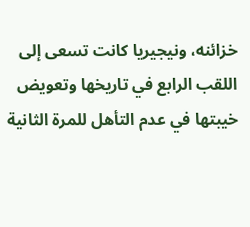خزائنه، ونيجيريا كانت تسعى إلى اللقب الرابع في تاريخها وتعويض خيبتها في عدم التأهل للمرة الثانية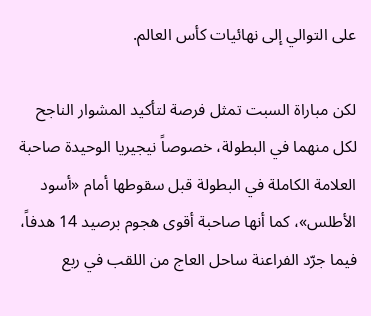على التوالي إلى نهائيات كأس العالم.

لكن مباراة السبت تمثل فرصة لتأكيد المشوار الناجح لكل منهما في البطولة، خصوصاً نيجيريا الوحيدة صاحبة العلامة الكاملة في البطولة قبل سقوطها أمام «أسود الأطلس»، كما أنها صاحبة أقوى هجوم برصيد 14 هدفاً، فيما جرّد الفراعنة ساحل العاج من اللقب في ربع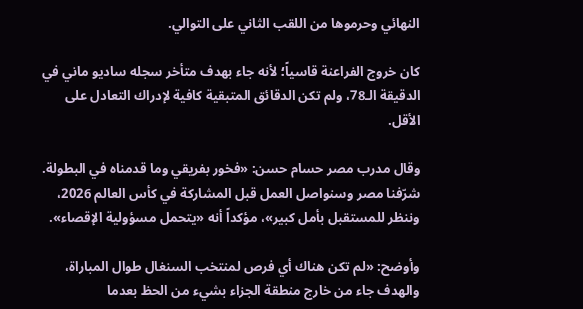النهائي وحرموها من اللقب الثاني على التوالي.

كان خروج الفراعنة قاسياً؛ لأنه جاء بهدف متأخر سجله ساديو ماني في الدقيقة الـ78، ولم تكن الدقائق المتبقية كافية لإدراك التعادل على الأقل.

وقال مدرب مصر حسام حسن: «فخور بفريقي وما قدمناه في البطولة. شرّفنا مصر وسنواصل العمل قبل المشاركة في كأس العالم 2026، وننظر للمستقبل بأمل كبير»، مؤكداً أنه «يتحمل مسؤولية الإقصاء».

وأوضح: «لم تكن هناك أي فرص لمنتخب السنغال طوال المباراة، والهدف جاء من خارج منطقة الجزاء بشيء من الحظ بعدما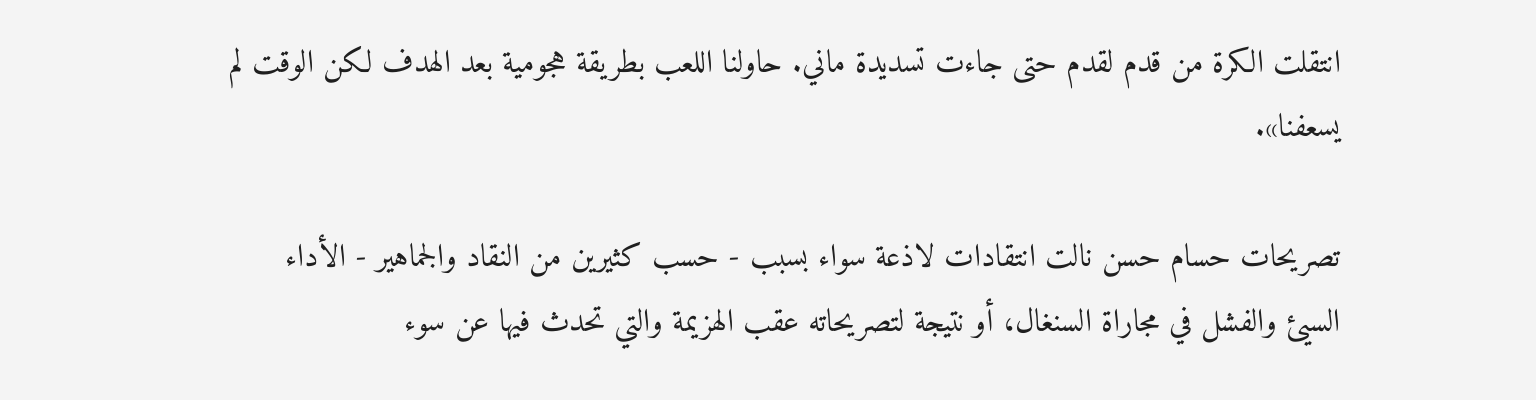انتقلت الكرة من قدم لقدم حتى جاءت تسديدة ماني. حاولنا اللعب بطريقة هجومية بعد الهدف لكن الوقت لم يسعفنا».

تصريحات حسام حسن نالت انتقادات لاذعة سواء بسبب - حسب كثيرين من النقاد والجماهير - الأداء السيئ والفشل في مجاراة السنغال، أو نتيجة لتصريحاته عقب الهزيمة والتي تحدث فيها عن سوء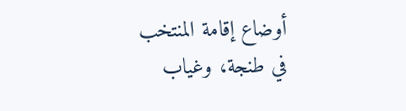أوضاع إقامة المنتخب في طنجة، وغياب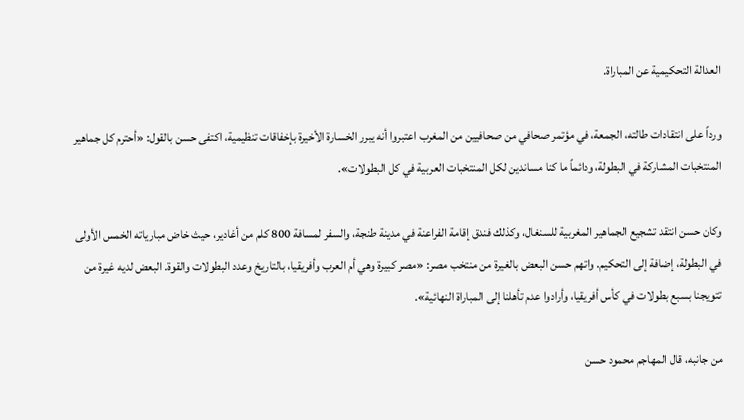العدالة التحكيمية عن المباراة.

ورداً على انتقادات طالته، الجمعة، في مؤتمر صحافي من صحافيين من المغرب اعتبروا أنه يبرر الخسارة الأخيرة بإخفاقات تنظيمية، اكتفى حسن بالقول: «أحترم كل جماهير المنتخبات المشاركة في البطولة، ودائماً ما كنا مساندين لكل المنتخبات العربية في كل البطولات».

وكان حسن انتقد تشجيع الجماهير المغربية للسنغال، وكذلك فندق إقامة الفراعنة في مدينة طنجة، والسفر لمسافة 800 كلم من أغادير، حيث خاض مبارياته الخمس الأولى في البطولة، إضافة إلى التحكيم. واتهم حسن البعض بالغيرة من منتخب مصر: «مصر كبيرة وهي أم العرب وأفريقيا، بالتاريخ وعدد البطولات والقوة. البعض لديه غيرة من تتويجنا بسبع بطولات في كأس أفريقيا، وأرادوا عدم تأهلنا إلى المباراة النهائية».

من جانبه، قال المهاجم محمود حسن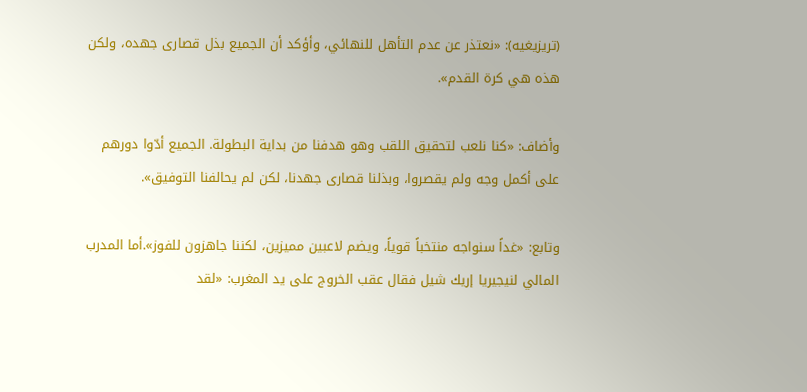(تريزيغيه): «نعتذر عن عدم التأهل للنهائي، وأؤكد أن الجميع بذل قصارى جهده، ولكن هذه هي كرة القدم».

وأضاف: «كنا نلعب لتحقيق اللقب وهو هدفنا من بداية البطولة. الجميع أدّوا دورهم على أكمل وجه ولم يقصروا، وبذلنا قصارى جهدنا، لكن لم يحالفنا التوفيق».

وتابع: «غداً سنواجه منتخباً قوياً، ويضم لاعبين مميزين، لكننا جاهزون للفوز».أما المدرب المالي لنيجيريا إريك شيل فقال عقب الخروج على يد المغرب: «لقد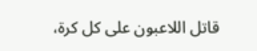قاتل اللاعبون على كل كرة،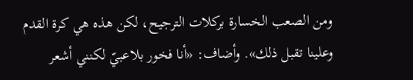ومن الصعب الخسارة بركلات الترجيح، لكن هذه هي كرة القدم وعلينا تقبل ذلك». وأضاف: «أنا فخور بلاعبيّ لكنني أشعر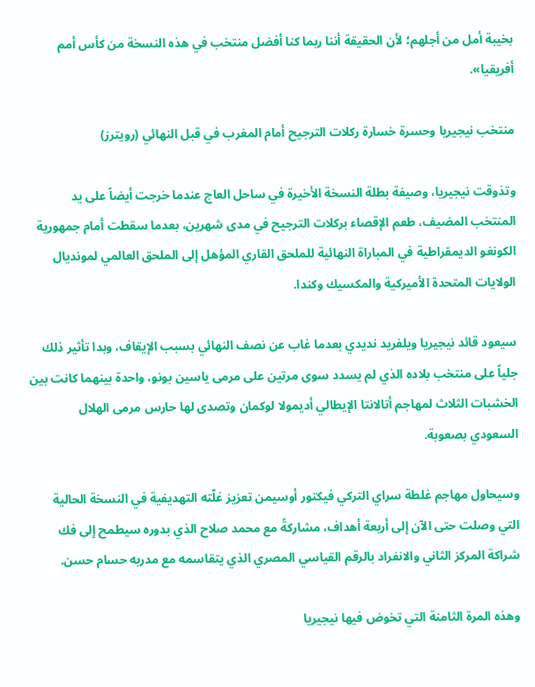بخيبة أمل من أجلهم؛ لأن الحقيقة أننا ربما كنا أفضل منتخب في هذه النسخة من كأس أمم أفريقيا».

منتخب نيجيريا وحسرة خسارة ركلات الترجيح أمام المغرب في قبل النهائي (رويترز)

وتذوقت نيجيريا، وصيفة بطلة النسخة الأخيرة في ساحل العاج عندما خرجت أيضاً على يد المنتخب المضيف، طعم الإقصاء بركلات الترجيح في مدى شهرين، بعدما سقطت أمام جمهورية الكونغو الديمقراطية في المباراة النهائية للملحق القاري المؤهل إلى الملحق العالمي لمونديال الولايات المتحدة الأميركية والمكسيك وكندا.

سيعود قائد نيجيريا ويلفريد نديدي بعدما غاب عن نصف النهائي بسبب الإيقاف، وبدا تأثير ذلك جلياً على منتخب بلاده الذي لم يسدد سوى مرتين على مرمى ياسين بونو، واحدة بينهما كانت بين الخشبات الثلاث لمهاجم أتالانتا الإيطالي أديمولا لوكمان وتصدى لها حارس مرمى الهلال السعودي بصعوبة.

وسيحاول مهاجم غلطة سراي التركي فيكتور أوسيمن تعزيز غلّته التهديفية في النسخة الحالية التي وصلت حتى الآن إلى أربعة أهداف، مشاركةً مع محمد صلاح الذي بدوره سيطمح إلى فك شراكة المركز الثاني والانفراد بالرقم القياسي المصري الذي يتقاسمه مع مدربه حسام حسن.

وهذه المرة الثامنة التي تخوض فيها نيجيريا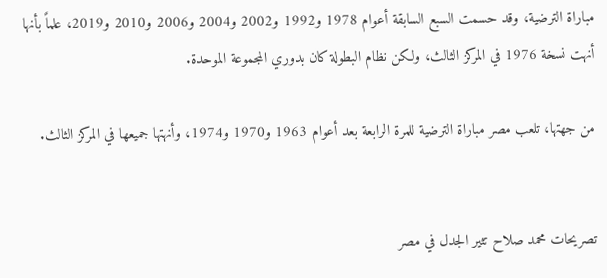مباراة الترضية، وقد حسمت السبع السابقة أعوام 1978 و1992 و2002 و2004 و2006 و2010 و2019، علماً بأنها أنهت نسخة 1976 في المركز الثالث، ولكن نظام البطولة كان بدوري المجموعة الموحدة.

من جهتها، تلعب مصر مباراة الترضية للمرة الرابعة بعد أعوام 1963 و1970 و1974، وأنهتها جميعها في المركز الثالث.


تصريحات محمد صلاح تثير الجدل في مصر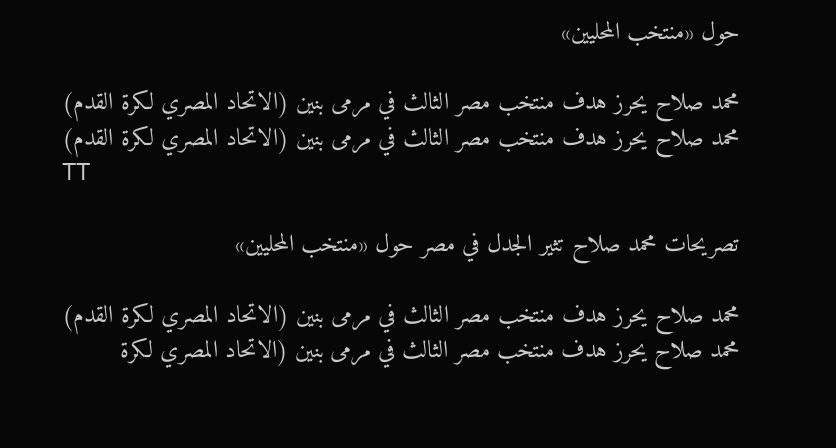حول «منتخب المحليين»

محمد صلاح يحرز هدف منتخب مصر الثالث في مرمى بنين (الاتحاد المصري لكرة القدم)
محمد صلاح يحرز هدف منتخب مصر الثالث في مرمى بنين (الاتحاد المصري لكرة القدم)
TT

تصريحات محمد صلاح تثير الجدل في مصر حول «منتخب المحليين»

محمد صلاح يحرز هدف منتخب مصر الثالث في مرمى بنين (الاتحاد المصري لكرة القدم)
محمد صلاح يحرز هدف منتخب مصر الثالث في مرمى بنين (الاتحاد المصري لكرة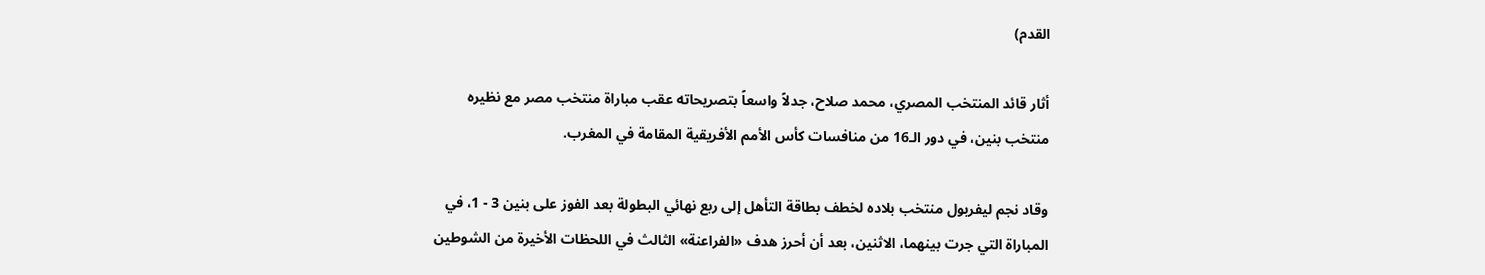القدم)

أثار قائد المنتخب المصري، محمد صلاح، جدلاً واسعاً بتصريحاته عقب مباراة منتخب مصر مع نظيره منتخب بنين، في دور الـ16 من منافسات كأس الأمم الأفريقية المقامة في المغرب.

وقاد نجم ليفربول منتخب بلاده لخطف بطاقة التأهل إلى ربع نهائي البطولة بعد الفوز على بنين 3 - 1، في المباراة التي جرت بينهما، الاثنين، بعد أن أحرز هدف «الفراعنة» الثالث في اللحظات الأخيرة من الشوطين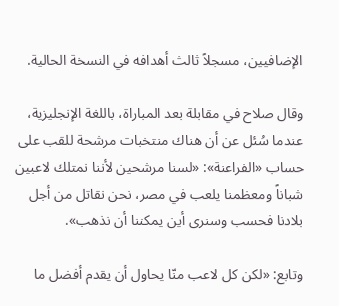الإضافيين، مسجلاً ثالث أهدافه في النسخة الحالية.

وقال صلاح في مقابلة بعد المباراة، باللغة الإنجليزية، عندما سُئل عن أن هناك منتخبات مرشحة للقب على حساب «الفراعنة»: «لسنا مرشحين لأننا نمتلك لاعبين شباناً ومعظمنا يلعب في مصر، نحن نقاتل من أجل بلادنا فحسب وسنرى أين يمكننا أن نذهب».

وتابع: «لكن كل لاعب منّا يحاول أن يقدم أفضل ما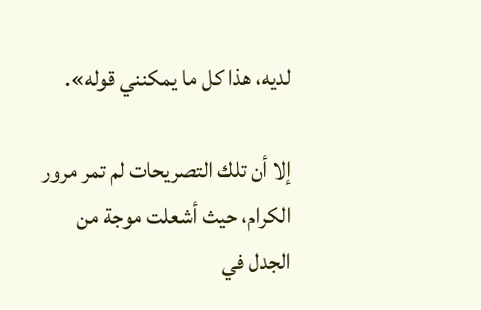لديه، هذا كل ما يمكنني قوله».

إلا أن تلك التصريحات لم تمر مرور الكرام، حيث أشعلت موجة من الجدل في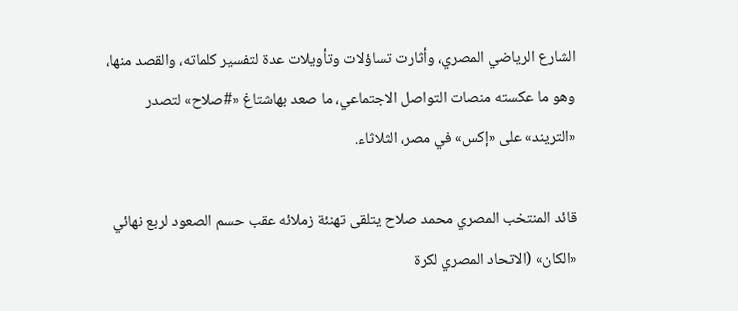الشارع الرياضي المصري، وأثارت تساؤلات وتأويلات عدة لتفسير كلماته، والقصد منها، وهو ما عكسته منصات التواصل الاجتماعي، ما صعد بهاشتاغ «#صلاح» لتصدر «التريند» على «إكس» في مصر، الثلاثاء.

قائد المنتخب المصري محمد صلاح يتلقى تهنئة زملائه عقب حسم الصعود لربع نهائي «الكان» (الاتحاد المصري لكرة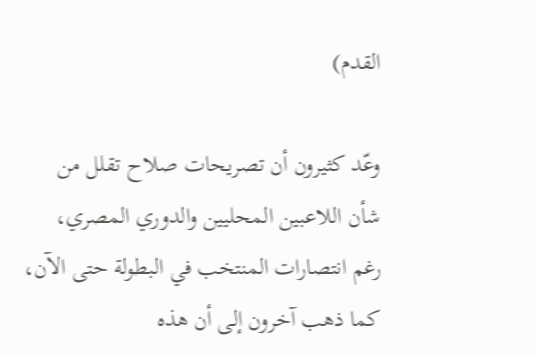القدم)

وعّد كثيرون أن تصريحات صلاح تقلل من شأن اللاعبين المحليين والدوري المصري، رغم انتصارات المنتخب في البطولة حتى الآن، كما ذهب آخرون إلى أن هذه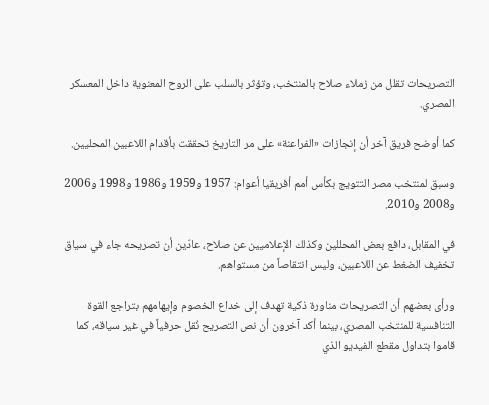التصريحات تقلل من زملاء صلاح بالمنتخب، وتؤثر بالسلب على الروح المعنوية داخل المعسكر المصري.

كما أوضح فريق آخر أن إنجازات «الفراعنة» على مر التاريخ تحققت بأقدام اللاعبين المحليين.

وسبق لمنتخب مصر التتويج بكأس أمم أفريقيا أعوام: 1957 و1959 و1986 و1998 و2006 و2008 و2010.

في المقابل، دافع بعض المحللين وكذلك الإعلاميين عن صلاح، عادّين أن تصريحه جاء في سياق تخفيف الضغط عن اللاعبين، وليس انتقاصاً من مستواهم.

ورأى بعضهم أن التصريحات مناورة ذكية تهدف إلى خداع الخصوم وإيهامهم بتراجع القوة التنافسية للمنتخب المصري، بينما أكد آخرون أن نص التصريح نُقل حرفياً في غير سياقه، كما قاموا بتداول مقطع الفيديو الذي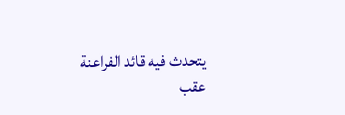يتحدث فيه قائد الفراعنة عقب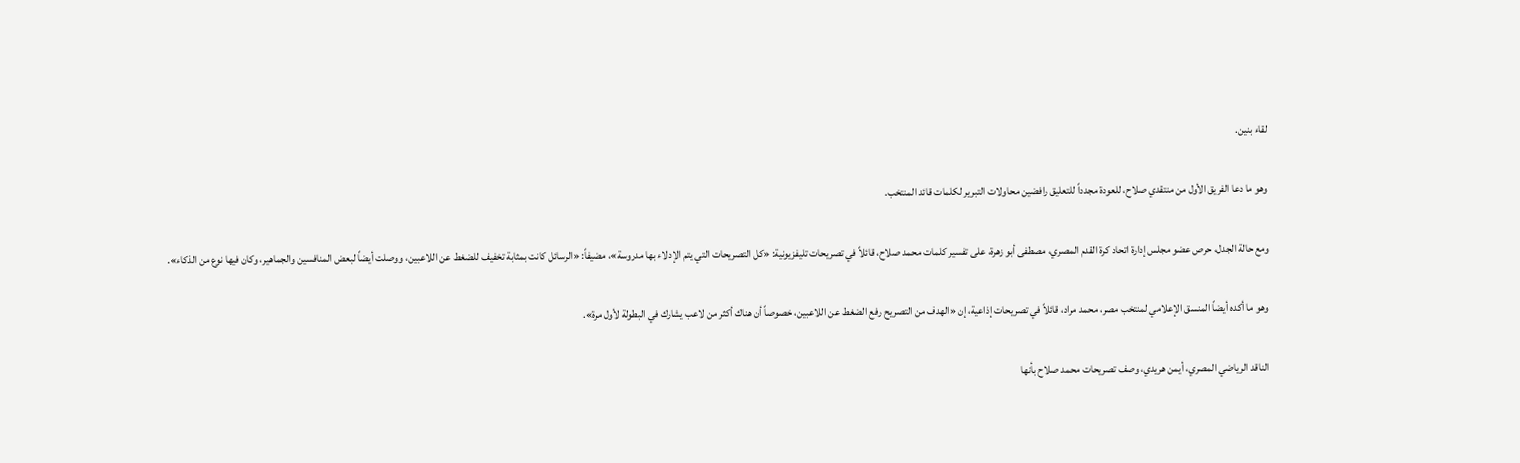لقاء بنين.

وهو ما دعا الفريق الأول من منتقدي صلاح، للعودة مجدداً للتعليق رافضين محاولات التبرير لكلمات قائد المنتخب.

ومع حالة الجدل، حرص عضو مجلس إدارة اتحاد كرة القدم المصري، مصطفى أبو زهرة، على تفسير كلمات محمد صلاح، قائلاً في تصريحات تليفزيونية: «كل التصريحات التي يتم الإدلاء بها مدروسة»، مضيفاً: «الرسائل كانت بمثابة تخفيف للضغط عن اللاعبين، ووصلت أيضاً لبعض المنافسين والجماهير، وكان فيها نوع من الذكاء».

وهو ما أكده أيضاً المنسق الإعلامي لمنتخب مصر، محمد مراد، قائلاً في تصريحات إذاعية، إن «الهدف من التصريح رفع الضغط عن اللاعبين، خصوصاً أن هناك أكثر من لاعب يشارك في البطولة لأول مرة».

الناقد الرياضي المصري، أيمن هريدي، وصف تصريحات محمد صلاح بأنها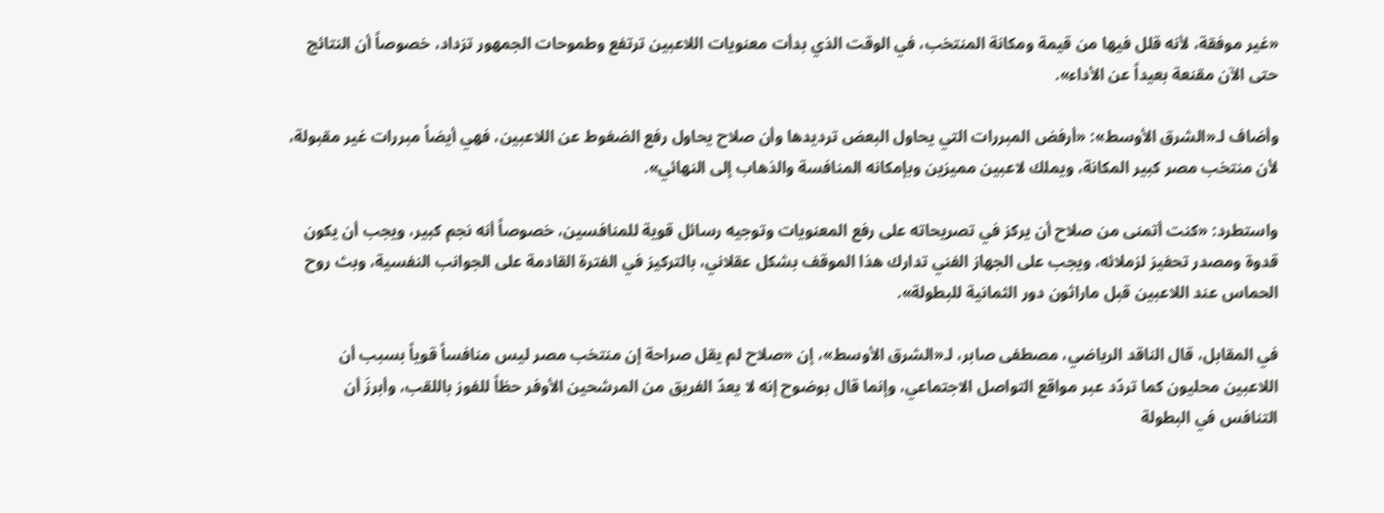«غير موفقة، لأنه قلل فيها من قيمة ومكانة المنتخب، في الوقت الذي بدأت معنويات اللاعبين ترتفع وطموحات الجمهور تزداد، خصوصاً أن النتائج حتى الآن مقنعة بعيداً عن الأداء».

وأضاف لـ«الشرق الأوسط»: «أرفض المبررات التي يحاول البعض ترديدها وأن صلاح يحاول رفع الضغوط عن اللاعبين، فهي أيضاً مبررات غير مقبولة، لأن منتخب مصر كبير المكانة، ويملك لاعبين مميزين وبإمكانه المنافسة والذهاب إلى النهائي».

واستطرد: «كنت أتمنى من صلاح أن يركز في تصريحاته على رفع المعنويات وتوجيه رسائل قوية للمنافسين، خصوصاً أنه نجم كبير، ويجب أن يكون قدوة ومصدر تحفيز لزملائه، ويجب على الجهاز الفني تدارك هذا الموقف بشكل عقلاني، بالتركيز في الفترة القادمة على الجوانب النفسية، وبث روح الحماس عند اللاعبين قبل ماراثون دور الثمانية للبطولة».

في المقابل، قال الناقد الرياضي، مصطفى صابر، لـ«الشرق الأوسط»، إن «صلاح لم يقل صراحة إن منتخب مصر ليس منافساً قوياً بسبب أن اللاعبين محليون كما تردّد عبر مواقع التواصل الاجتماعي، وإنما قال بوضوح إنه لا يعدّ الفريق من المرشحين الأوفر حظاً للفوز باللقب، وأبرزَ أن التنافس في البطولة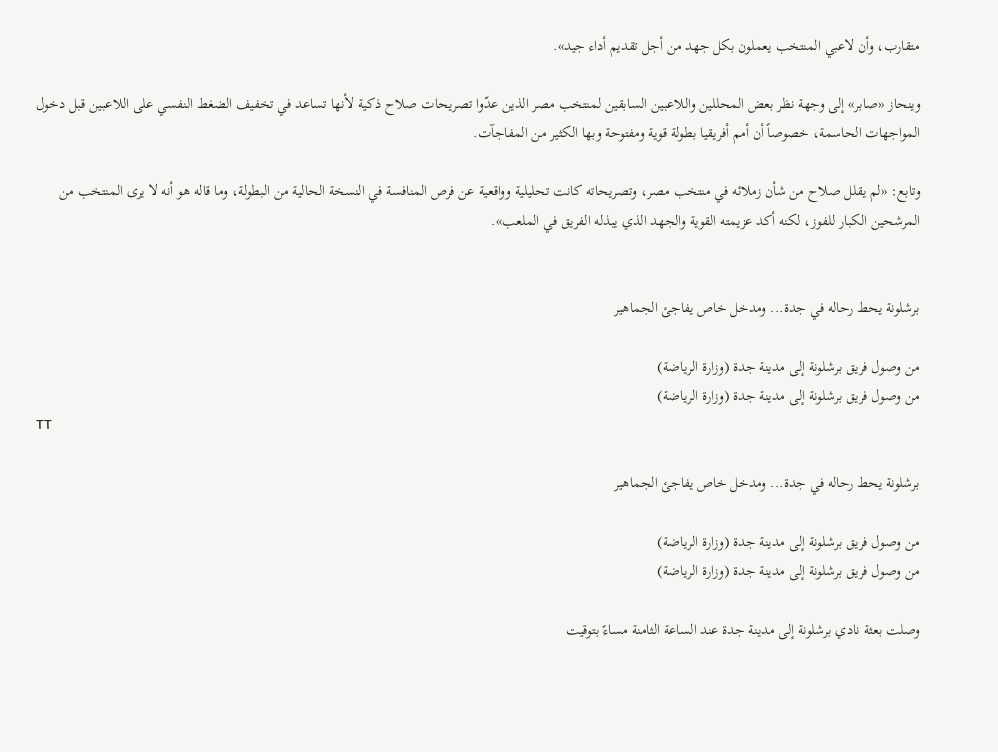متقارب، وأن لاعبي المنتخب يعملون بكل جهد من أجل تقديم أداء جيد».

وينحاز «صابر» إلى وجهة نظر بعض المحللين واللاعبين السابقين لمنتخب مصر الذين عدّوا تصريحات صلاح ذكية لأنها تساعد في تخفيف الضغط النفسي على اللاعبين قبل دخول المواجهات الحاسمة، خصوصاً أن أمم أفريقيا بطولة قوية ومفتوحة وبها الكثير من المفاجآت.

وتابع: «لم يقلل صلاح من شأن زملائه في منتخب مصر، وتصريحاته كانت تحليلية وواقعية عن فرص المنافسة في النسخة الحالية من البطولة، وما قاله هو أنه لا يرى المنتخب من المرشحين الكبار للفوز، لكنه أكد عزيمته القوية والجهد الذي يبذله الفريق في الملعب».


برشلونة يحط رحاله في جدة... ومدخل خاص يفاجئ الجماهير

من وصول فريق برشلونة إلى مدينة جدة (وزارة الرياضة)
من وصول فريق برشلونة إلى مدينة جدة (وزارة الرياضة)
TT

برشلونة يحط رحاله في جدة... ومدخل خاص يفاجئ الجماهير

من وصول فريق برشلونة إلى مدينة جدة (وزارة الرياضة)
من وصول فريق برشلونة إلى مدينة جدة (وزارة الرياضة)

وصلت بعثة نادي برشلونة إلى مدينة جدة عند الساعة الثامنة مساءً بتوقيت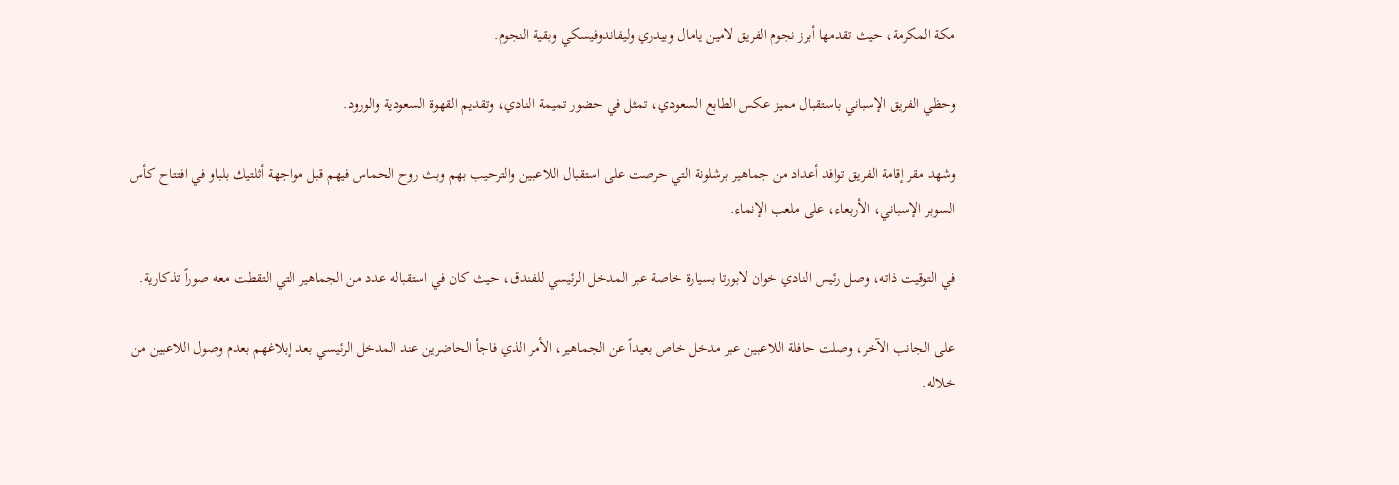مكة المكرمة، حيث تقدمها أبرز نجوم الفريق لامين يامال وبيدري وليفاندوفيسكي وبقية النجوم.

وحظي الفريق الإسباني باستقبال مميز عكس الطابع السعودي، تمثل في حضور تميمة النادي، وتقديم القهوة السعودية والورود.

وشهد مقر إقامة الفريق توافد أعداد من جماهير برشلونة التي حرصت على استقبال اللاعبين والترحيب بهم وبث روح الحماس فيهم قبل مواجهة أثلتيك بلباو في افتتاح كأس السوبر الإسباني، الأربعاء، على ملعب الإنماء.

في التوقيت ذاته، وصل رئيس النادي خوان لابورتا بسيارة خاصة عبر المدخل الرئيسي للفندق، حيث كان في استقباله عدد من الجماهير التي التقطت معه صوراً تذكارية.

على الجانب الآخر، وصلت حافلة اللاعبين عبر مدخل خاص بعيداً عن الجماهير، الأمر الذي فاجأ الحاضرين عند المدخل الرئيسي بعد إبلاغهم بعدم وصول اللاعبين من خلاله.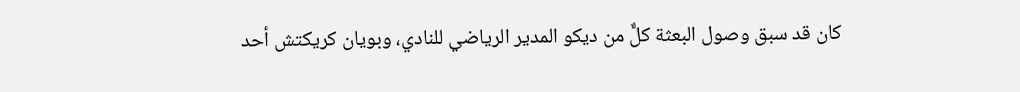كان قد سبق وصول البعثة كلٌّ من ديكو المدير الرياضي للنادي، وبويان كريكتش أحد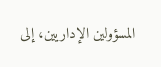المسؤولين الإداريين، إلى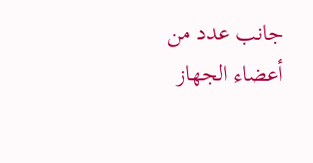جانب عدد من أعضاء الجهاز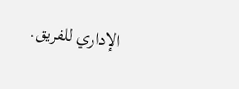الإداري للفريق.